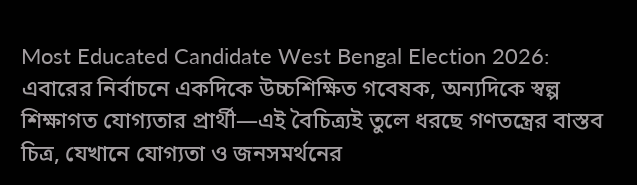Most Educated Candidate West Bengal Election 2026: এবারের নির্বাচনে একদিকে উচ্চশিক্ষিত গবেষক, অন্যদিকে স্বল্প শিক্ষাগত যোগ্যতার প্রার্থী—এই বৈচিত্র্যই তুলে ধরছে গণতন্ত্রের বাস্তব চিত্র, যেখানে যোগ্যতা ও জনসমর্থনের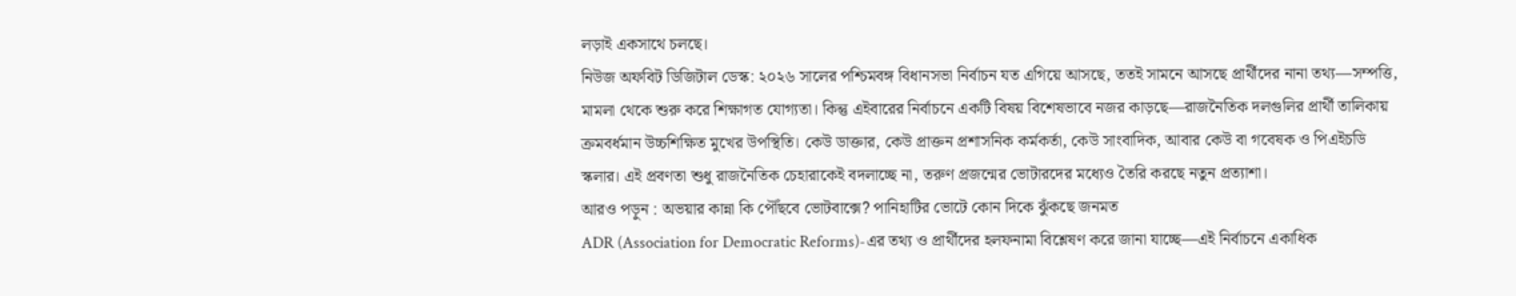লড়াই একসাথে চলছে।
নিউজ অফবিট ডিজিটাল ডেস্ক: ২০২৬ সালের পশ্চিমবঙ্গ বিধানসভা নির্বাচন যত এগিয়ে আসছে, ততই সামনে আসছে প্রার্থীদের নানা তথ্য—সম্পত্তি, মামলা থেকে শুরু করে শিক্ষাগত যোগ্যতা। কিন্তু এইবারের নির্বাচনে একটি বিষয় বিশেষভাবে নজর কাড়ছে—রাজনৈতিক দলগুলির প্রার্থী তালিকায় ক্রমবর্ধমান উচ্চশিক্ষিত মুখের উপস্থিতি। কেউ ডাক্তার, কেউ প্রাক্তন প্রশাসনিক কর্মকর্তা, কেউ সাংবাদিক, আবার কেউ বা গবেষক ও পিএইচডি স্কলার। এই প্রবণতা শুধু রাজনৈতিক চেহারাকেই বদলাচ্ছে না, তরুণ প্রজন্মের ভোটারদের মধ্যেও তৈরি করছে নতুন প্রত্যাশা।
আরও পড়ুন : অভয়ার কান্না কি পৌঁছবে ভোটবাক্সে? পানিহাটির ভোটে কোন দিকে ঝুঁকছে জনমত
ADR (Association for Democratic Reforms)-এর তথ্য ও প্রার্থীদের হলফনামা বিশ্লেষণ করে জানা যাচ্ছে—এই নির্বাচনে একাধিক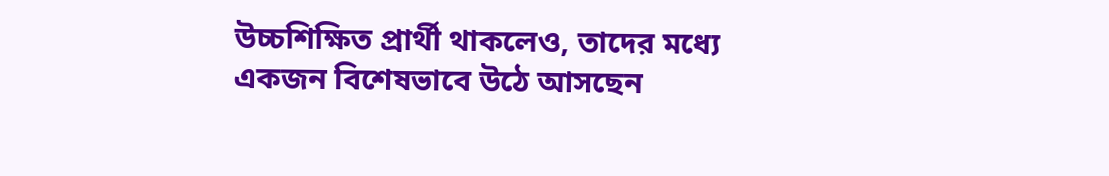উচ্চশিক্ষিত প্রার্থী থাকলেও, তাদের মধ্যে একজন বিশেষভাবে উঠে আসছেন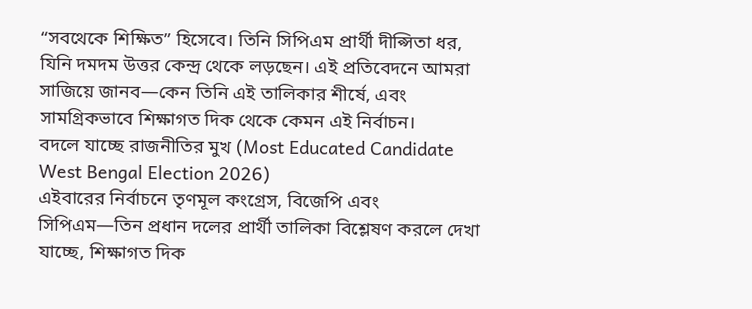“সবথেকে শিক্ষিত” হিসেবে। তিনি সিপিএম প্রার্থী দীপ্সিতা ধর, যিনি দমদম উত্তর কেন্দ্র থেকে লড়ছেন। এই প্রতিবেদনে আমরা সাজিয়ে জানব—কেন তিনি এই তালিকার শীর্ষে, এবং সামগ্রিকভাবে শিক্ষাগত দিক থেকে কেমন এই নির্বাচন।
বদলে যাচ্ছে রাজনীতির মুখ (Most Educated Candidate West Bengal Election 2026)
এইবারের নির্বাচনে তৃণমূল কংগ্রেস, বিজেপি এবং সিপিএম—তিন প্রধান দলের প্রার্থী তালিকা বিশ্লেষণ করলে দেখা যাচ্ছে, শিক্ষাগত দিক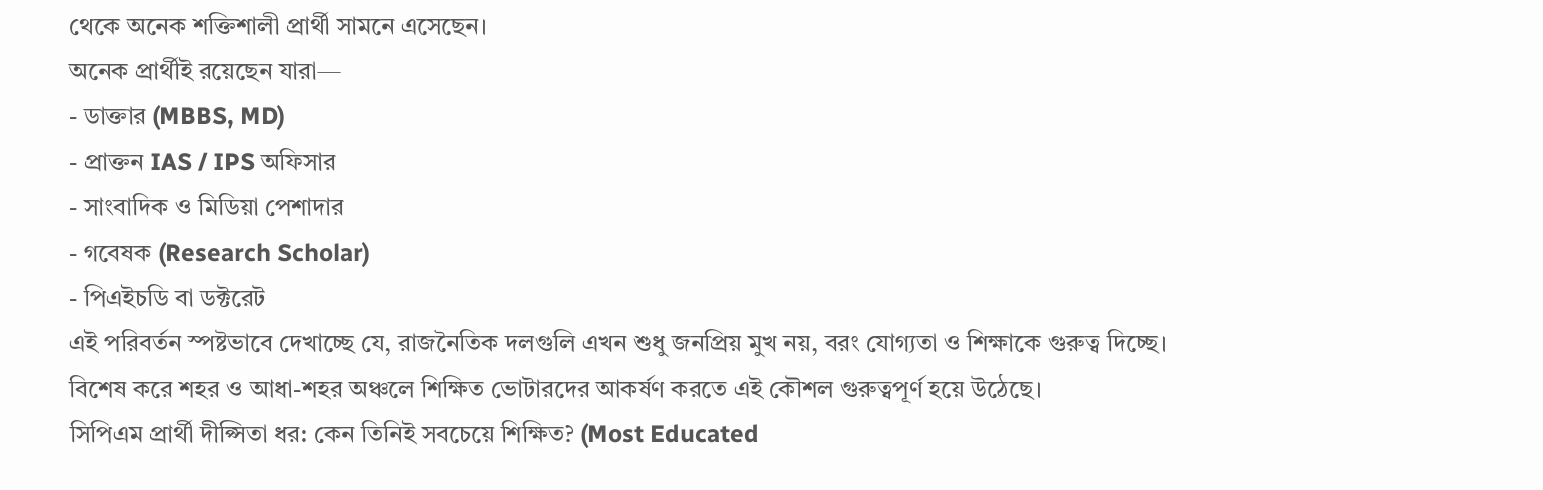থেকে অনেক শক্তিশালী প্রার্থী সামনে এসেছেন।
অনেক প্রার্থীই রয়েছেন যারা—
- ডাক্তার (MBBS, MD)
- প্রাক্তন IAS / IPS অফিসার
- সাংবাদিক ও মিডিয়া পেশাদার
- গবেষক (Research Scholar)
- পিএইচডি বা ডক্টরেট
এই পরিবর্তন স্পষ্টভাবে দেখাচ্ছে যে, রাজনৈতিক দলগুলি এখন শুধু জনপ্রিয় মুখ নয়, বরং যোগ্যতা ও শিক্ষাকে গুরুত্ব দিচ্ছে। বিশেষ করে শহর ও আধা-শহর অঞ্চলে শিক্ষিত ভোটারদের আকর্ষণ করতে এই কৌশল গুরুত্বপূর্ণ হয়ে উঠেছে।
সিপিএম প্রার্থী দীপ্সিতা ধর: কেন তিনিই সবচেয়ে শিক্ষিত? (Most Educated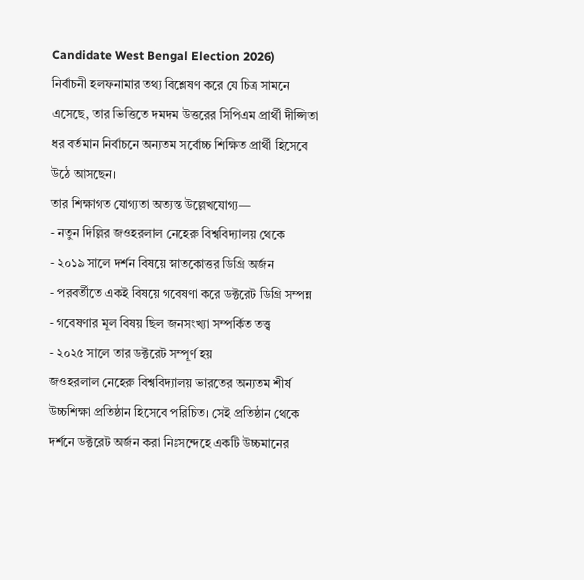Candidate West Bengal Election 2026)
নির্বাচনী হলফনামার তথ্য বিশ্লেষণ করে যে চিত্র সামনে এসেছে, তার ভিত্তিতে দমদম উত্তরের সিপিএম প্রার্থী দীপ্সিতা ধর বর্তমান নির্বাচনে অন্যতম সর্বোচ্চ শিক্ষিত প্রার্থী হিসেবে উঠে আসছেন।
তার শিক্ষাগত যোগ্যতা অত্যন্ত উল্লেখযোগ্য—
- নতুন দিল্লির জওহরলাল নেহেরু বিশ্ববিদ্যালয় থেকে
- ২০১৯ সালে দর্শন বিষয়ে স্নাতকোত্তর ডিগ্রি অর্জন
- পরবর্তীতে একই বিষয়ে গবেষণা করে ডক্টরেট ডিগ্রি সম্পন্ন
- গবেষণার মূল বিষয় ছিল জনসংখ্যা সম্পর্কিত তত্ত্ব
- ২০২৫ সালে তার ডক্টরেট সম্পূর্ণ হয়
জওহরলাল নেহেরু বিশ্ববিদ্যালয় ভারতের অন্যতম শীর্ষ উচ্চশিক্ষা প্রতিষ্ঠান হিসেবে পরিচিত। সেই প্রতিষ্ঠান থেকে দর্শনে ডক্টরেট অর্জন করা নিঃসন্দেহে একটি উচ্চমানের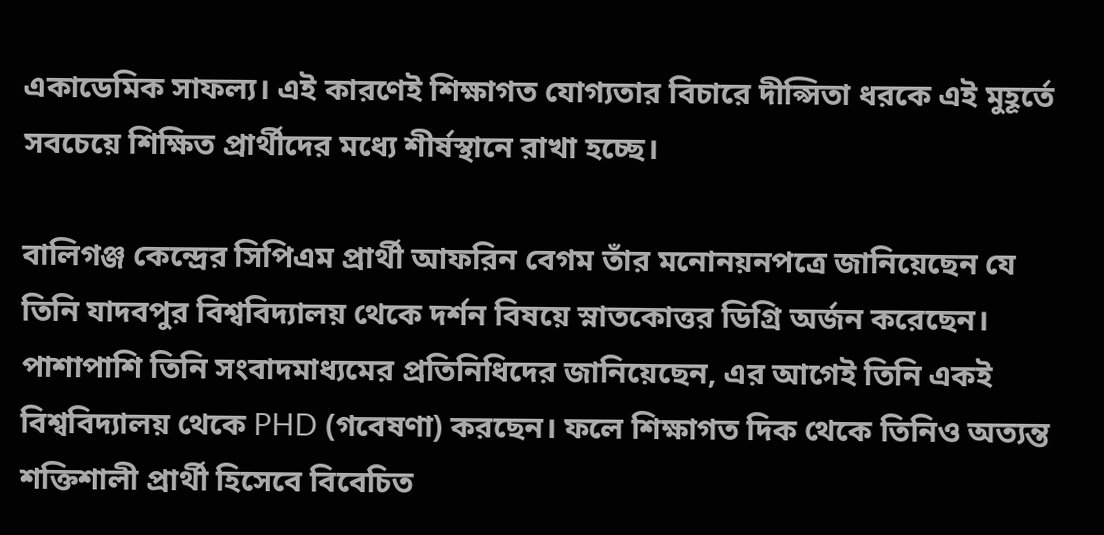একাডেমিক সাফল্য। এই কারণেই শিক্ষাগত যোগ্যতার বিচারে দীপ্সিতা ধরকে এই মুহূর্তে সবচেয়ে শিক্ষিত প্রার্থীদের মধ্যে শীর্ষস্থানে রাখা হচ্ছে।

বালিগঞ্জ কেন্দ্রের সিপিএম প্রার্থী আফরিন বেগম তাঁর মনোনয়নপত্রে জানিয়েছেন যে তিনি যাদবপুর বিশ্ববিদ্যালয় থেকে দর্শন বিষয়ে স্নাতকোত্তর ডিগ্রি অর্জন করেছেন। পাশাপাশি তিনি সংবাদমাধ্যমের প্রতিনিধিদের জানিয়েছেন, এর আগেই তিনি একই বিশ্ববিদ্যালয় থেকে PHD (গবেষণা) করছেন। ফলে শিক্ষাগত দিক থেকে তিনিও অত্যন্ত শক্তিশালী প্রার্থী হিসেবে বিবেচিত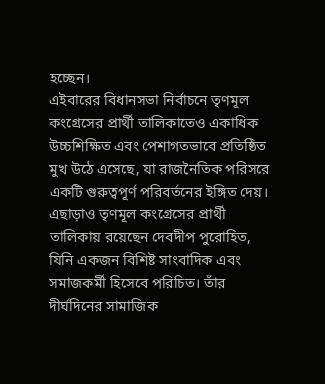হচ্ছেন।
এইবারের বিধানসভা নির্বাচনে তৃণমূল কংগ্রেসের প্রার্থী তালিকাতেও একাধিক উচ্চশিক্ষিত এবং পেশাগতভাবে প্রতিষ্ঠিত মুখ উঠে এসেছে, যা রাজনৈতিক পরিসরে একটি গুরুত্বপূর্ণ পরিবর্তনের ইঙ্গিত দেয়।
এছাড়াও তৃণমূল কংগ্রেসের প্রার্থী তালিকায় রয়েছেন দেবদীপ পুরোহিত, যিনি একজন বিশিষ্ট সাংবাদিক এবং সমাজকর্মী হিসেবে পরিচিত। তাঁর দীর্ঘদিনের সামাজিক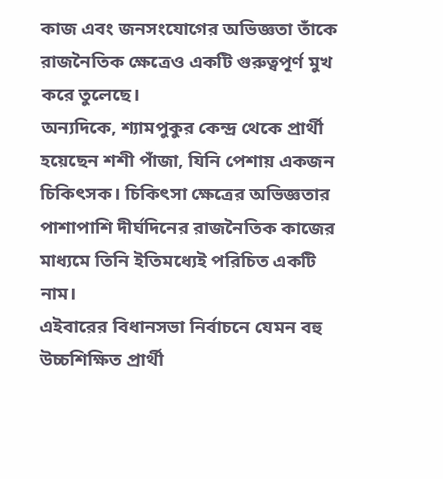কাজ এবং জনসংযোগের অভিজ্ঞতা তাঁকে রাজনৈতিক ক্ষেত্রেও একটি গুরুত্বপূর্ণ মুখ করে তুলেছে।
অন্যদিকে, শ্যামপুকুর কেন্দ্র থেকে প্রার্থী হয়েছেন শশী পাঁজা, যিনি পেশায় একজন চিকিৎসক। চিকিৎসা ক্ষেত্রের অভিজ্ঞতার পাশাপাশি দীর্ঘদিনের রাজনৈতিক কাজের মাধ্যমে তিনি ইতিমধ্যেই পরিচিত একটি নাম।
এইবারের বিধানসভা নির্বাচনে যেমন বহু উচ্চশিক্ষিত প্রার্থী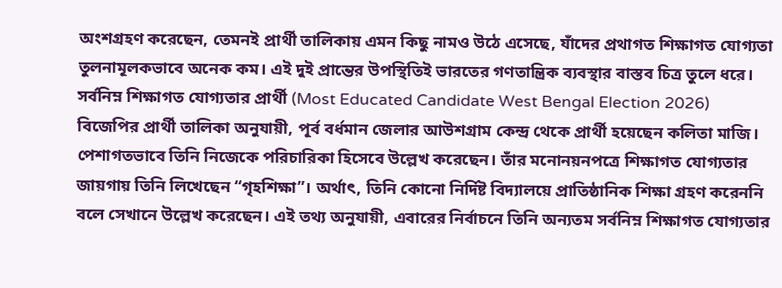অংশগ্রহণ করেছেন, তেমনই প্রার্থী তালিকায় এমন কিছু নামও উঠে এসেছে, যাঁদের প্রথাগত শিক্ষাগত যোগ্যতা তুলনামূলকভাবে অনেক কম। এই দুই প্রান্তের উপস্থিতিই ভারতের গণতান্ত্রিক ব্যবস্থার বাস্তব চিত্র তুলে ধরে।
সর্বনিম্ন শিক্ষাগত যোগ্যতার প্রার্থী (Most Educated Candidate West Bengal Election 2026)
বিজেপির প্রার্থী তালিকা অনুযায়ী, পূর্ব বর্ধমান জেলার আউশগ্রাম কেন্দ্র থেকে প্রার্থী হয়েছেন কলিতা মাজি। পেশাগতভাবে তিনি নিজেকে পরিচারিকা হিসেবে উল্লেখ করেছেন। তাঁর মনোনয়নপত্রে শিক্ষাগত যোগ্যতার জায়গায় তিনি লিখেছেন “গৃহশিক্ষা”। অর্থাৎ, তিনি কোনো নির্দিষ্ট বিদ্যালয়ে প্রাতিষ্ঠানিক শিক্ষা গ্রহণ করেননি বলে সেখানে উল্লেখ করেছেন। এই তথ্য অনুযায়ী, এবারের নির্বাচনে তিনি অন্যতম সর্বনিম্ন শিক্ষাগত যোগ্যতার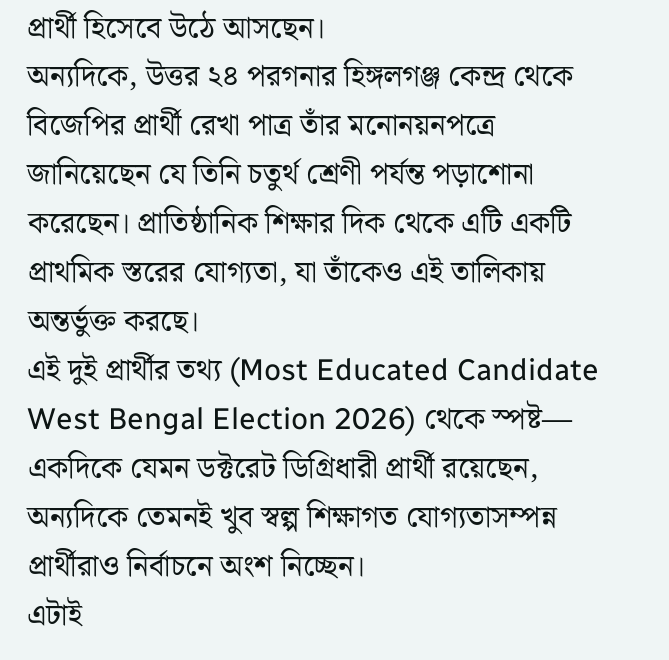প্রার্থী হিসেবে উঠে আসছেন।
অন্যদিকে, উত্তর ২৪ পরগনার হিঙ্গলগঞ্জ কেন্দ্র থেকে বিজেপির প্রার্থী রেখা পাত্র তাঁর মনোনয়নপত্রে জানিয়েছেন যে তিনি চতুর্থ শ্রেণী পর্যন্ত পড়াশোনা করেছেন। প্রাতিষ্ঠানিক শিক্ষার দিক থেকে এটি একটি প্রাথমিক স্তরের যোগ্যতা, যা তাঁকেও এই তালিকায় অন্তর্ভুক্ত করছে।
এই দুই প্রার্থীর তথ্য (Most Educated Candidate West Bengal Election 2026) থেকে স্পষ্ট— একদিকে যেমন ডক্টরেট ডিগ্রিধারী প্রার্থী রয়েছেন, অন্যদিকে তেমনই খুব স্বল্প শিক্ষাগত যোগ্যতাসম্পন্ন প্রার্থীরাও নির্বাচনে অংশ নিচ্ছেন।
এটাই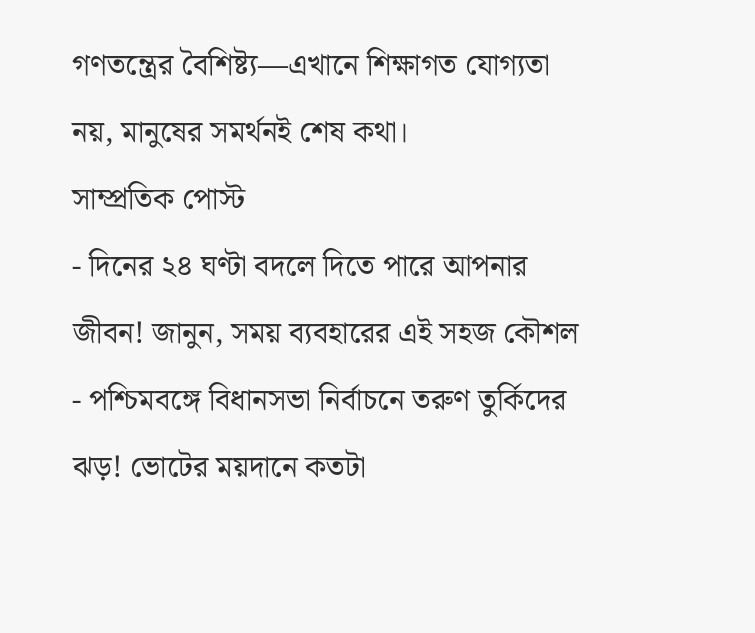গণতন্ত্রের বৈশিষ্ট্য—এখানে শিক্ষাগত যোগ্যতা নয়, মানুষের সমর্থনই শেষ কথা।
সাম্প্রতিক পোস্ট
- দিনের ২৪ ঘণ্টা বদলে দিতে পারে আপনার জীবন! জানুন, সময় ব্যবহারের এই সহজ কৌশল
- পশ্চিমবঙ্গে বিধানসভা নির্বাচনে তরুণ তুর্কিদের ঝড়! ভোটের ময়দানে কতটা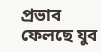প্রভাব ফেলছে যুব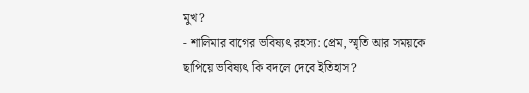মুখ?
- শালিমার বাগের ভবিষ্যৎ রহস্য: প্রেম, স্মৃতি আর সময়কে ছাপিয়ে ভবিষ্যৎ কি বদলে দেবে ইতিহাস?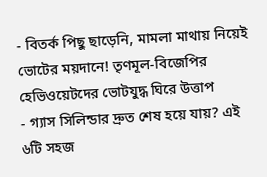- বিতর্ক পিছু ছাড়েনি, মামলা মাথায় নিয়েই ভোটের ময়দানে! তৃণমূল-বিজেপির হেভিওয়েটদের ভোটযুদ্ধ ঘিরে উত্তাপ
- গ্যাস সিলিন্ডার দ্রুত শেষ হয়ে যায়? এই ৬টি সহজ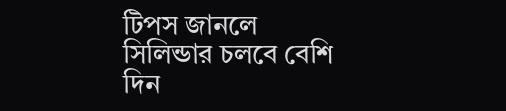টিপস জানলে সিলিন্ডার চলবে বেশি দিন